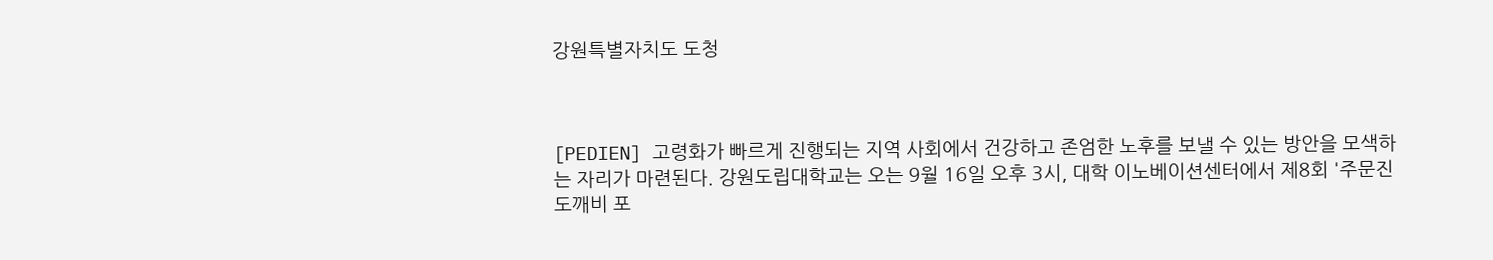강원특별자치도 도청



[PEDIEN] 고령화가 빠르게 진행되는 지역 사회에서 건강하고 존엄한 노후를 보낼 수 있는 방안을 모색하는 자리가 마련된다. 강원도립대학교는 오는 9월 16일 오후 3시, 대학 이노베이션센터에서 제8회 '주문진 도깨비 포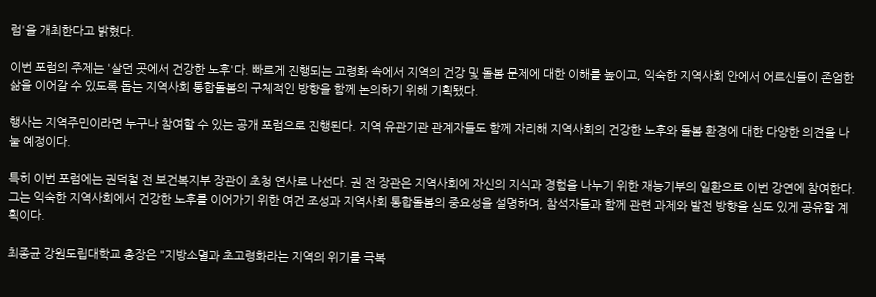럼'을 개최한다고 밝혔다.

이번 포럼의 주제는 '살던 곳에서 건강한 노후'다. 빠르게 진행되는 고령화 속에서 지역의 건강 및 돌봄 문제에 대한 이해를 높이고, 익숙한 지역사회 안에서 어르신들이 존엄한 삶을 이어갈 수 있도록 돕는 지역사회 통합돌봄의 구체적인 방향을 함께 논의하기 위해 기획됐다.

행사는 지역주민이라면 누구나 참여할 수 있는 공개 포럼으로 진행된다. 지역 유관기관 관계자들도 함께 자리해 지역사회의 건강한 노후와 돌봄 환경에 대한 다양한 의견을 나눌 예정이다.

특히 이번 포럼에는 권덕철 전 보건복지부 장관이 초청 연사로 나선다. 권 전 장관은 지역사회에 자신의 지식과 경험을 나누기 위한 재능기부의 일환으로 이번 강연에 참여한다. 그는 익숙한 지역사회에서 건강한 노후를 이어가기 위한 여건 조성과 지역사회 통합돌봄의 중요성을 설명하며, 참석자들과 함께 관련 과제와 발전 방향을 심도 있게 공유할 계획이다.

최종균 강원도립대학교 총장은 "지방소멸과 초고령화라는 지역의 위기를 극복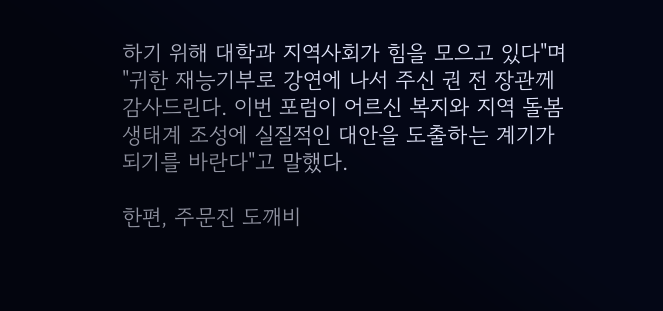하기 위해 대학과 지역사회가 힘을 모으고 있다"며 "귀한 재능기부로 강연에 나서 주신 권 전 장관께 감사드린다. 이번 포럼이 어르신 복지와 지역 돌봄 생태계 조성에 실질적인 대안을 도출하는 계기가 되기를 바란다"고 말했다.

한편, 주문진 도깨비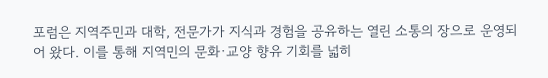포럼은 지역주민과 대학, 전문가가 지식과 경험을 공유하는 열린 소통의 장으로 운영되어 왔다. 이를 통해 지역민의 문화·교양 향유 기회를 넓히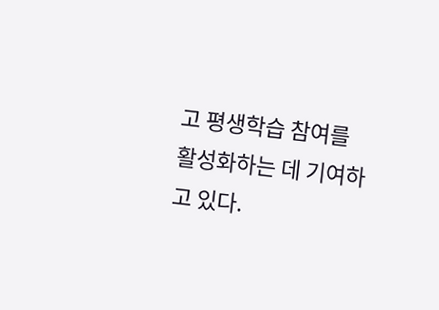고 평생학습 참여를 활성화하는 데 기여하고 있다.